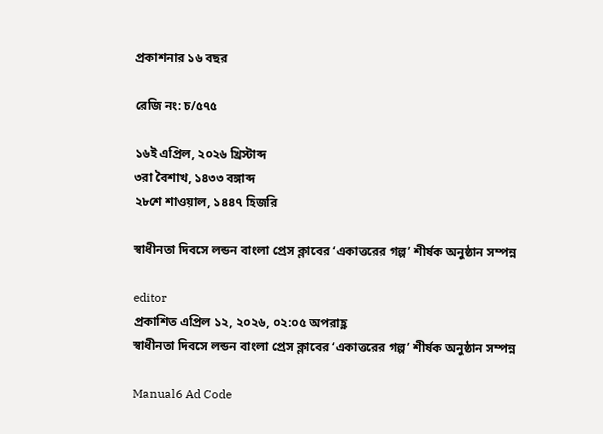প্রকাশনার ১৬ বছর

রেজি নং: চ/৫৭৫

১৬ই এপ্রিল, ২০২৬ খ্রিস্টাব্দ
৩রা বৈশাখ, ১৪৩৩ বঙ্গাব্দ
২৮শে শাওয়াল, ১৪৪৭ হিজরি

স্বাধীনতা দিবসে লন্ডন বাংলা প্রেস ক্লাবের ‘একাত্তরের গল্প’ শীর্ষক অনুষ্ঠান সম্পন্ন

editor
প্রকাশিত এপ্রিল ১২, ২০২৬, ০২:০৫ অপরাহ্ণ
স্বাধীনতা দিবসে লন্ডন বাংলা প্রেস ক্লাবের ‘একাত্তরের গল্প’ শীর্ষক অনুষ্ঠান সম্পন্ন

Manual6 Ad Code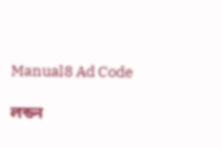Manual8 Ad Code

লন্ডন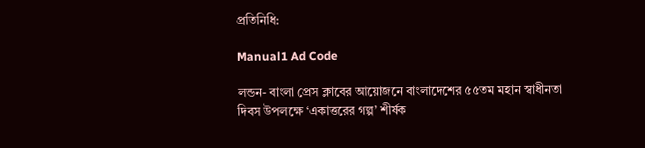প্রতিনিধি:

Manual1 Ad Code

লন্ডন- বাংলা প্রেস ক্লাবের আয়োজনে বাংলাদেশের ৫৫তম মহান স্বাধীনতা দিবস উপলক্ষে ‘একাত্তরের গল্প’ শীর্ষক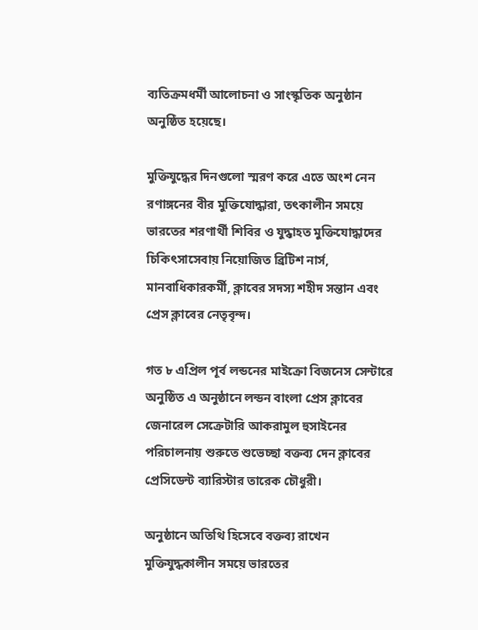ব্যতিক্রমধর্মী আলোচনা ও সাংস্কৃতিক অনুষ্ঠান অনুষ্ঠিত হয়েছে।

মুক্তিযুদ্ধের দিনগুলো স্মরণ করে এতে অংশ নেন রণাঙ্গনের বীর মুক্তিযোদ্ধারা, তৎকালীন সময়ে ভারতের শরণার্থী শিবির ও যুদ্ধাহত মুক্তিযোদ্ধাদের চিকিৎসাসেবায় নিয়োজিত ব্রিটিশ নার্স, মানবাধিকারকর্মী, ক্লাবের সদস্য শহীদ সন্তান এবং প্রেস ক্লাবের নেতৃবৃন্দ।

গত ৮ এপ্রিল পূর্ব লন্ডনের মাইক্রো বিজনেস সেন্টারে অনুষ্ঠিত এ অনুষ্ঠানে লন্ডন বাংলা প্রেস ক্লাবের জেনারেল সেক্রেটারি আকরামুল হুসাইনের পরিচালনায় শুরুতে শুভেচ্ছা বক্তব্য দেন ক্লাবের প্রেসিডেন্ট ব্যারিস্টার তারেক চৌধুরী।

অনুষ্ঠানে অতিথি হিসেবে বক্তব্য রাখেন মুক্তিযুদ্ধকালীন সময়ে ভারতের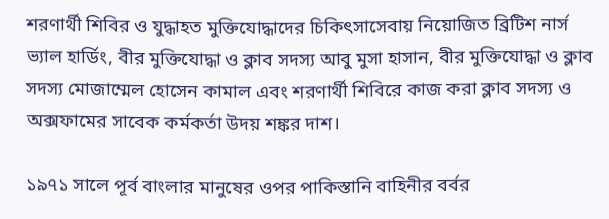শরণার্থী শিবির ও যুদ্ধাহত মুক্তিযোদ্ধাদের চিকিৎসাসেবায় নিয়োজিত ব্রিটিশ নার্স ভ্যাল হার্ডিং, বীর মুক্তিযোদ্ধা ও ক্লাব সদস্য আবু মুসা হাসান, বীর মুক্তিযোদ্ধা ও ক্লাব সদস্য মোজাম্মেল হোসেন কামাল এবং শরণার্থী শিবিরে কাজ করা ক্লাব সদস্য ও অক্সফামের সাবেক কর্মকর্তা উদয় শঙ্কর দাশ।

১৯৭১ সালে পূর্ব বাংলার মানুষের ওপর পাকিস্তানি বাহিনীর বর্বর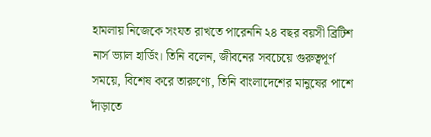হামলায় নিজেকে সংযত রাখতে পারেননি ২৪ বছর বয়সী ব্রিটিশ নার্স ভ্যাল হার্ডিং। তিনি বলেন, জীবনের সবচেয়ে গুরুত্বপূর্ণ সময়ে, বিশেষ করে তারুণ্যে, তিনি বাংলাদেশের মানুষের পাশে দাঁড়াতে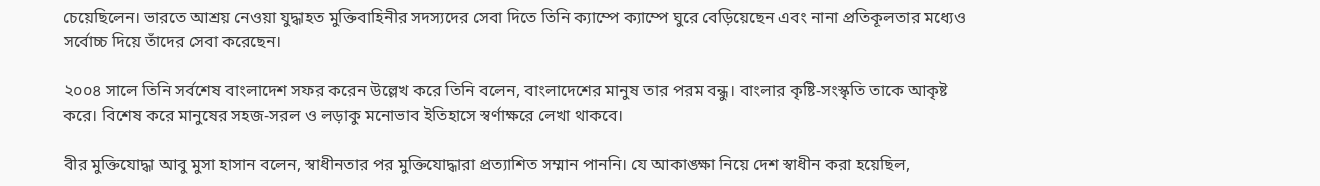চেয়েছিলেন। ভারতে আশ্রয় নেওয়া যুদ্ধাহত মুক্তিবাহিনীর সদস্যদের সেবা দিতে তিনি ক্যাম্পে ক্যাম্পে ঘুরে বেড়িয়েছেন এবং নানা প্রতিকূলতার মধ্যেও সর্বোচ্চ দিয়ে তাঁদের সেবা করেছেন।

২০০৪ সালে তিনি সর্বশেষ বাংলাদেশ সফর করেন উল্লেখ করে তিনি বলেন, বাংলাদেশের মানুষ তার পরম বন্ধু। বাংলার কৃষ্টি-সংস্কৃতি তাকে আকৃষ্ট করে। বিশেষ করে মানুষের সহজ-সরল ও লড়াকু মনোভাব ইতিহাসে স্বর্ণাক্ষরে লেখা থাকবে।

বীর মুক্তিযোদ্ধা আবু মুসা হাসান বলেন, স্বাধীনতার পর মুক্তিযোদ্ধারা প্রত্যাশিত সম্মান পাননি। যে আকাঙ্ক্ষা নিয়ে দেশ স্বাধীন করা হয়েছিল,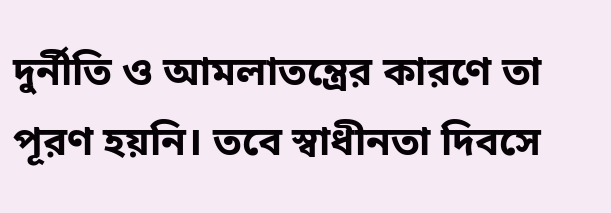দুর্নীতি ও আমলাতন্ত্রের কারণে তা পূরণ হয়নি। তবে স্বাধীনতা দিবসে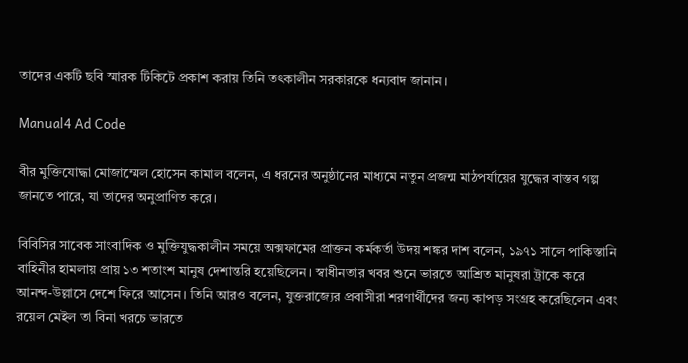তাদের একটি ছবি স্মারক টিকিটে প্রকাশ করায় তিনি তৎকালীন সরকারকে ধন্যবাদ জানান।

Manual4 Ad Code

বীর মুক্তিযোদ্ধা মোজাম্মেল হোসেন কামাল বলেন, এ ধরনের অনুষ্ঠানের মাধ্যমে নতুন প্রজন্ম মাঠপর্যায়ের যুদ্ধের বাস্তব গল্প জানতে পারে, যা তাদের অনুপ্রাণিত করে।

বিবিসির সাবেক সাংবাদিক ও মুক্তিযুদ্ধকালীন সময়ে অক্সফামের প্রাক্তন কর্মকর্তা উদয় শঙ্কর দাশ বলেন, ১৯৭১ সালে পাকিস্তানি বাহিনীর হামলায় প্রায় ১৩ শতাংশ মানুষ দেশান্তরি হয়েছিলেন। স্বাধীনতার খবর শুনে ভারতে আশ্রিত মানুষরা ট্রাকে করে আনন্দ-উল্লাসে দেশে ফিরে আসেন। তিনি আরও বলেন, যুক্তরাজ্যের প্রবাসীরা শরণার্থীদের জন্য কাপড় সংগ্রহ করেছিলেন এবং রয়েল মেইল তা বিনা খরচে ভারতে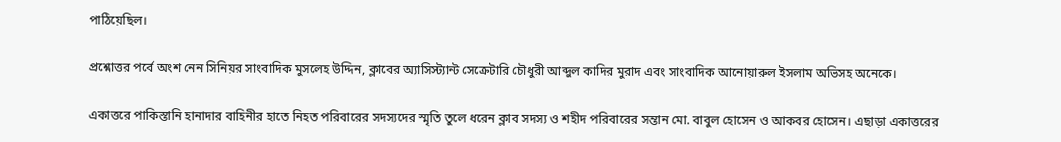পাঠিয়েছিল।

প্রশ্নোত্তর পর্বে অংশ নেন সিনিয়র সাংবাদিক মুসলেহ উদ্দিন, ক্লাবের অ্যাসিস্ট্যান্ট সেক্রেটারি চৌধুরী আব্দুল কাদির মুরাদ এবং সাংবাদিক আনোয়ারুল ইসলাম অভিসহ অনেকে।

একাত্তরে পাকিস্তানি হানাদার বাহিনীর হাতে নিহত পরিবারের সদস্যদের স্মৃতি তুলে ধরেন ক্লাব সদস্য ও শহীদ পরিবারের সন্তান মো. বাবুল হোসেন ও আকবর হোসেন। এছাড়া একাত্তরের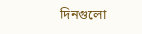দিনগুলো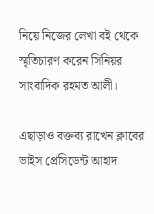নিয়ে নিজের লেখা বই থেকে স্মৃতিচারণ করেন সিনিয়র সাংবাদিক রহমত আলী।

এছাড়াও বক্তব্য রাখেন ক্লাবের ভাইস প্রেসিডেন্ট আহাদ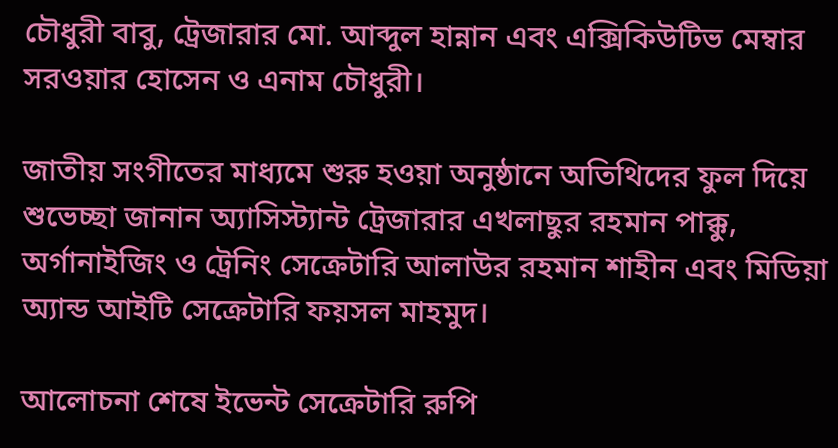চৌধুরী বাবু, ট্রেজারার মো. আব্দুল হান্নান এবং এক্সিকিউটিভ মেম্বার সরওয়ার হোসেন ও এনাম চৌধুরী।

জাতীয় সংগীতের মাধ্যমে শুরু হওয়া অনুষ্ঠানে অতিথিদের ফুল দিয়ে শুভেচ্ছা জানান অ্যাসিস্ট্যান্ট ট্রেজারার এখলাছুর রহমান পাক্কু, অর্গানাইজিং ও ট্রেনিং সেক্রেটারি আলাউর রহমান শাহীন এবং মিডিয়া অ্যান্ড আইটি সেক্রেটারি ফয়সল মাহমুদ।

আলোচনা শেষে ইভেন্ট সেক্রেটারি রুপি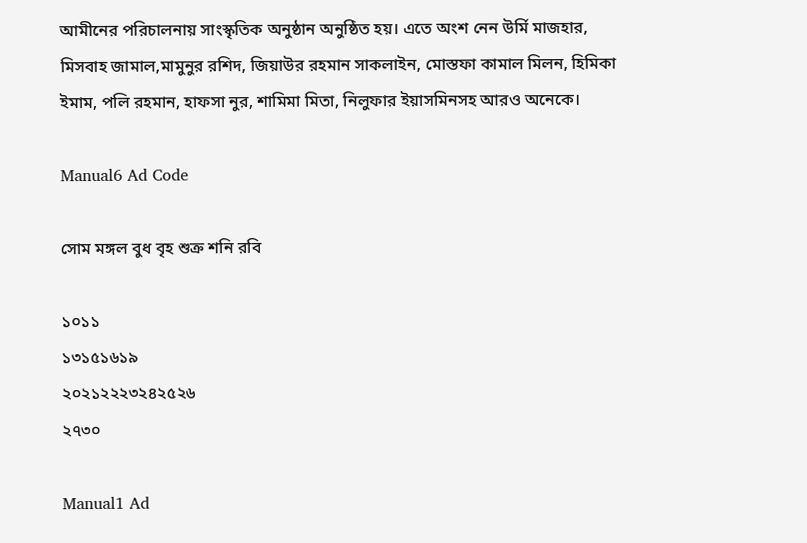আমীনের পরিচালনায় সাংস্কৃতিক অনুষ্ঠান অনুষ্ঠিত হয়। এতে অংশ নেন উর্মি মাজহার, মিসবাহ জামাল,মামুনুর রশিদ, জিয়াউর রহমান সাকলাইন, মোস্তফা কামাল মিলন, হিমিকা ইমাম, পলি রহমান, হাফসা নুর, শামিমা মিতা, নিলুফার ইয়াসমিনসহ আরও অনেকে।

Manual6 Ad Code

সোম মঙ্গল বুধ বৃহ শুক্র শনি রবি

১০১১
১৩১৫১৬১৯
২০২১২২২৩২৪২৫২৬
২৭৩০

Manual1 Ad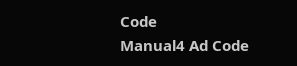Code
Manual4 Ad Code